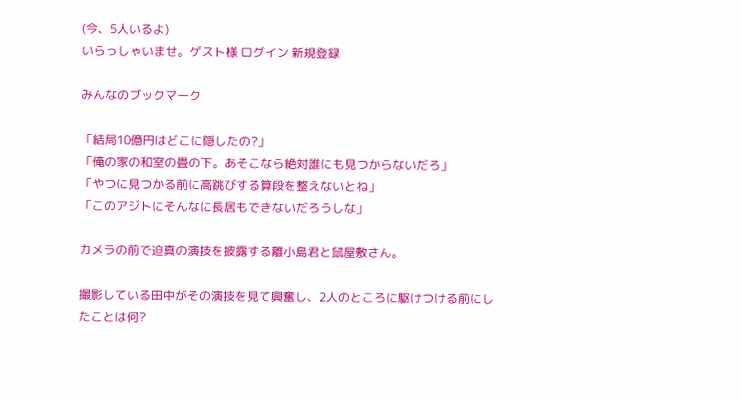(今、5人いるよ)
いらっしゃいませ。ゲスト様 ログイン 新規登録

みんなのブックマーク

「結局10億円はどこに隠したの?」
「俺の家の和室の畳の下。あそこなら絶対誰にも見つからないだろ」
「やつに見つかる前に高跳びする算段を整えないとね」
「このアジトにそんなに長居もできないだろうしな」

カメラの前で迫真の演技を披露する離小島君と鼠屋敷さん。

撮影している田中がその演技を見て興奮し、2人のところに駆けつける前にしたことは何?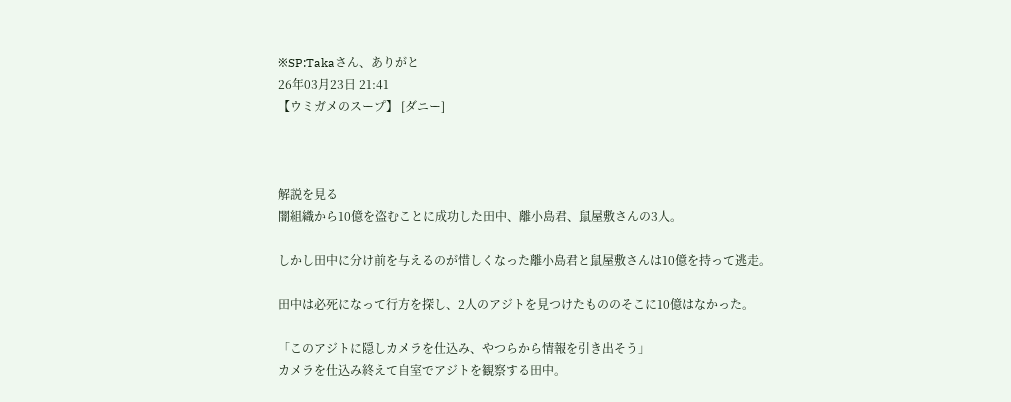※SP:Takaさん、ありがと
26年03月23日 21:41
【ウミガメのスープ】 [ダニー]



解説を見る
闇組織から10億を盗むことに成功した田中、離小島君、鼠屋敷さんの3人。

しかし田中に分け前を与えるのが惜しくなった離小島君と鼠屋敷さんは10億を持って逃走。

田中は必死になって行方を探し、2人のアジトを見つけたもののそこに10億はなかった。

「このアジトに隠しカメラを仕込み、やつらから情報を引き出そう」
カメラを仕込み終えて自室でアジトを観察する田中。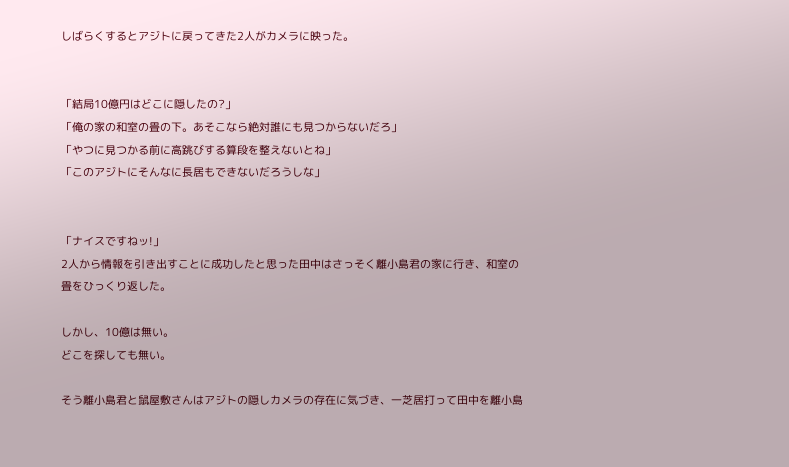しばらくするとアジトに戻ってきた2人がカメラに映った。


「結局10億円はどこに隠したの?」
「俺の家の和室の畳の下。あそこなら絶対誰にも見つからないだろ」
「やつに見つかる前に高跳びする算段を整えないとね」
「このアジトにそんなに長居もできないだろうしな」


「ナイスですねッ!」
2人から情報を引き出すことに成功したと思った田中はさっそく離小島君の家に行き、和室の畳をひっくり返した。

しかし、10億は無い。
どこを探しても無い。

そう離小島君と鼠屋敷さんはアジトの隠しカメラの存在に気づき、一芝居打って田中を離小島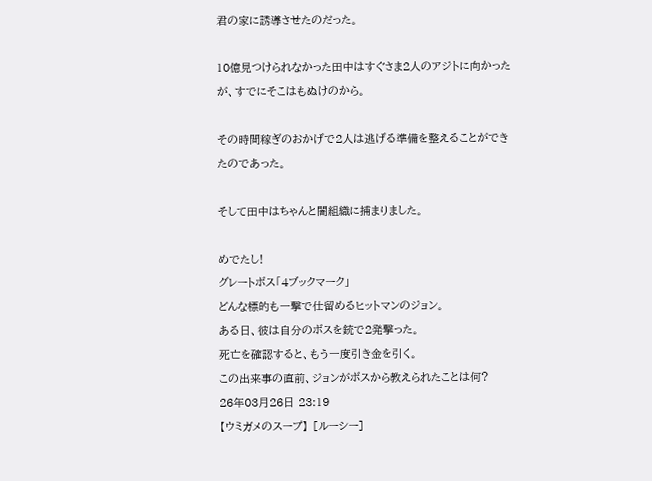君の家に誘導させたのだった。

10億見つけられなかった田中はすぐさま2人のアジトに向かったが、すでにそこはもぬけのから。

その時間稼ぎのおかげで2人は逃げる準備を整えることができたのであった。

そして田中はちゃんと闇組織に捕まりました。

めでたし!
グレートボス「4ブックマーク」
どんな標的も一撃で仕留めるヒットマンのジョン。
ある日、彼は自分のボスを銃で2発撃った。
死亡を確認すると、もう一度引き金を引く。
この出来事の直前、ジョンがボスから教えられたことは何?
26年03月26日 23:19
【ウミガメのスープ】 [ルーシー]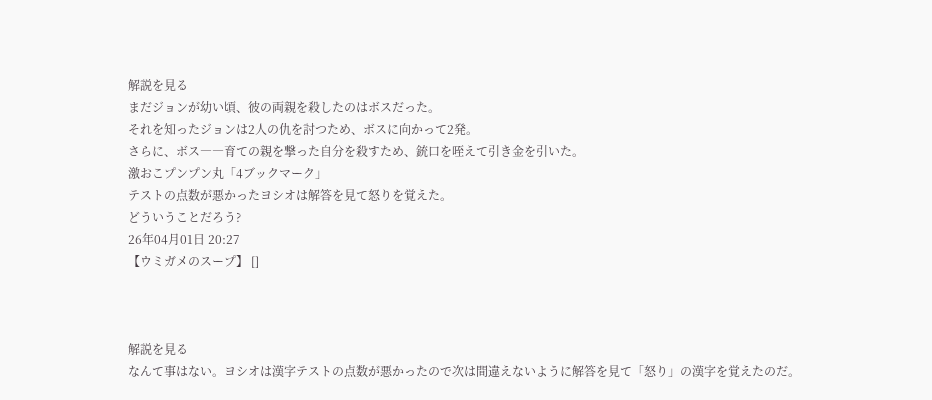解説を見る
まだジョンが幼い頃、彼の両親を殺したのはボスだった。
それを知ったジョンは2人の仇を討つため、ボスに向かって2発。
さらに、ボス――育ての親を撃った自分を殺すため、銃口を咥えて引き金を引いた。
激おこプンプン丸「4ブックマーク」
テストの点数が悪かったヨシオは解答を見て怒りを覚えた。
どういうことだろう?
26年04月01日 20:27
【ウミガメのスープ】 []



解説を見る
なんて事はない。ヨシオは漢字テストの点数が悪かったので次は間違えないように解答を見て「怒り」の漢字を覚えたのだ。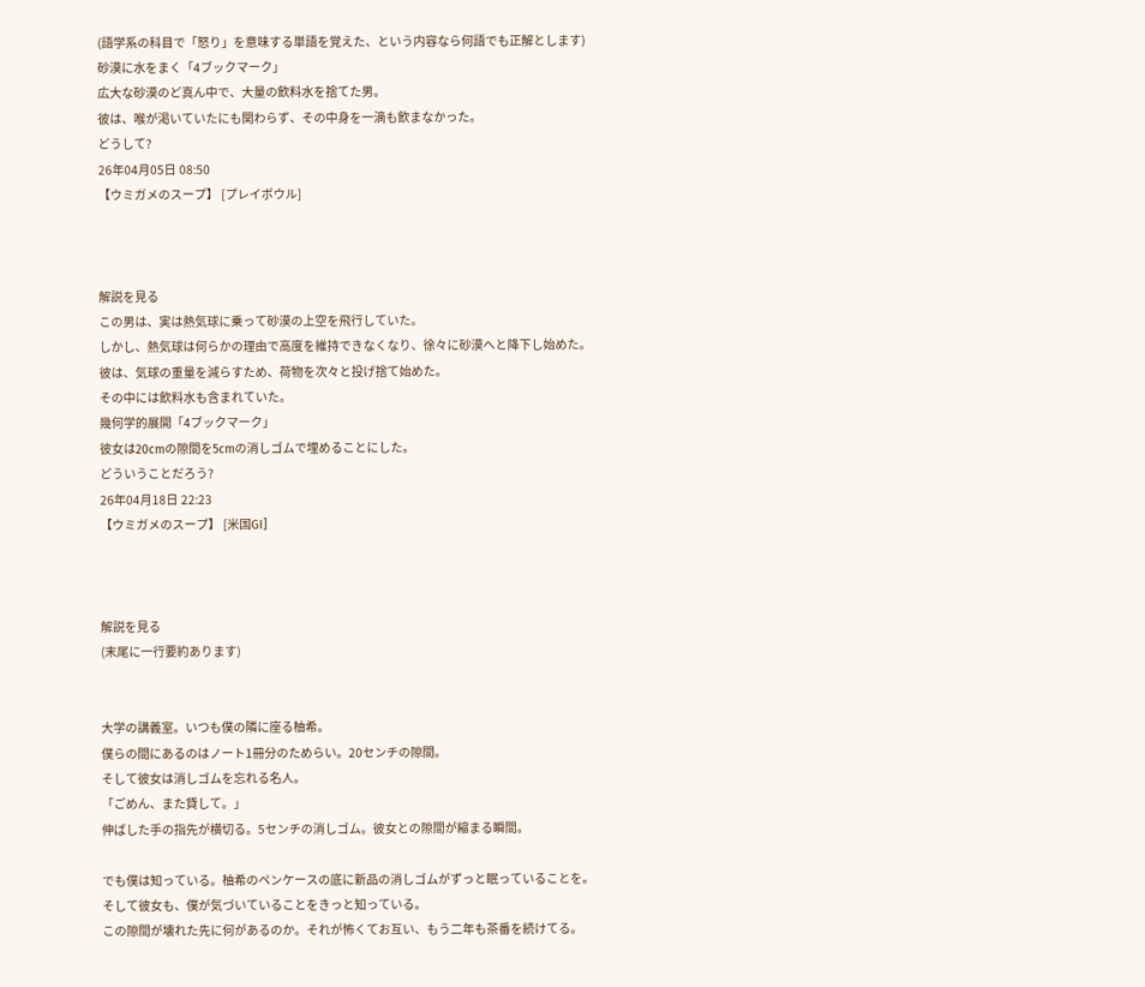(語学系の科目で「怒り」を意味する単語を覚えた、という内容なら何語でも正解とします)
砂漠に水をまく「4ブックマーク」
広大な砂漠のど真ん中で、大量の飲料水を捨てた男。
彼は、喉が渇いていたにも関わらず、その中身を一滴も飲まなかった。
どうして?
26年04月05日 08:50
【ウミガメのスープ】 [プレイボウル]



解説を見る
この男は、実は熱気球に乗って砂漠の上空を飛行していた。
しかし、熱気球は何らかの理由で高度を維持できなくなり、徐々に砂漠へと降下し始めた。
彼は、気球の重量を減らすため、荷物を次々と投げ捨て始めた。
その中には飲料水も含まれていた。
幾何学的展開「4ブックマーク」
彼女は20cmの隙間を5cmの消しゴムで埋めることにした。
どういうことだろう?
26年04月18日 22:23
【ウミガメのスープ】 [米国GI]



解説を見る
(末尾に一行要約あります)


大学の講義室。いつも僕の隣に座る柚希。
僕らの間にあるのはノート1冊分のためらい。20センチの隙間。
そして彼女は消しゴムを忘れる名人。
「ごめん、また貸して。」
伸ばした手の指先が横切る。5センチの消しゴム。彼女との隙間が縮まる瞬間。

でも僕は知っている。柚希のペンケースの底に新品の消しゴムがずっと眠っていることを。
そして彼女も、僕が気づいていることをきっと知っている。
この隙間が壊れた先に何があるのか。それが怖くてお互い、もう二年も茶番を続けてる。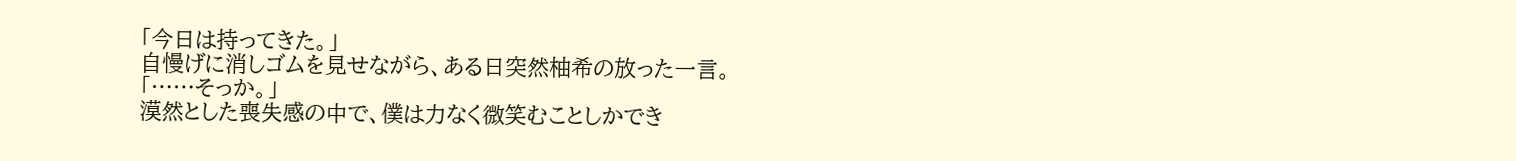「今日は持ってきた。」
自慢げに消しゴムを見せながら、ある日突然柚希の放った一言。
「……そっか。」
漠然とした喪失感の中で、僕は力なく微笑むことしかでき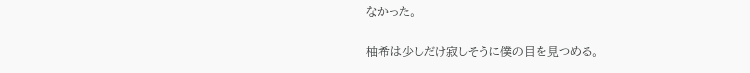なかった。

柚希は少しだけ寂しそうに僕の目を見つめる。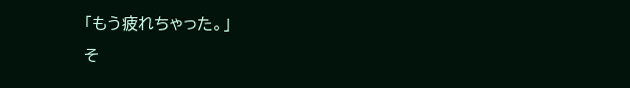「もう疲れちゃった。」
そ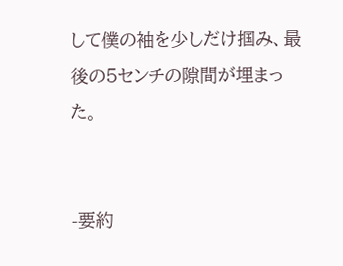して僕の袖を少しだけ掴み、最後の5センチの隙間が埋まった。


-要約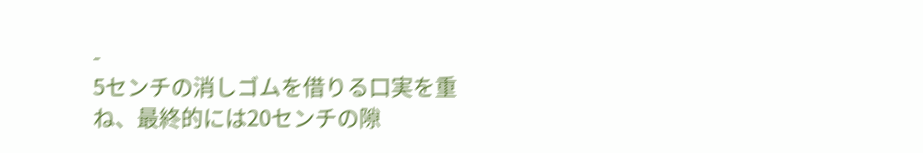-
5センチの消しゴムを借りる口実を重ね、最終的には20センチの隙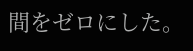間をゼロにした。